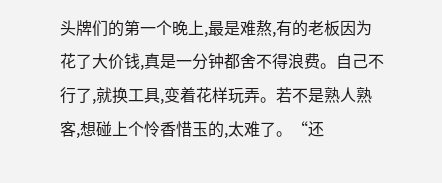头牌们的第一个晚上,最是难熬,有的老板因为花了大价钱,真是一分钟都舍不得浪费。自己不行了,就换工具,变着花样玩弄。若不是熟人熟客,想碰上个怜香惜玉的,太难了。“还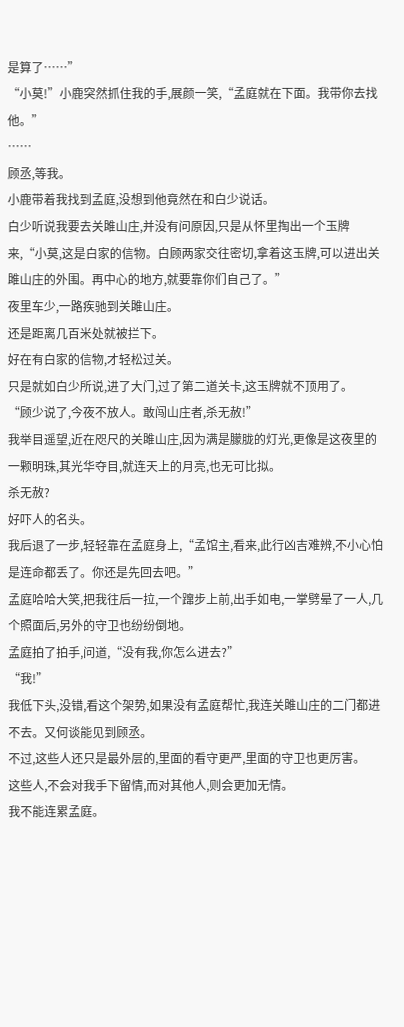是算了……”
“小莫!”小鹿突然抓住我的手,展颜一笑,“孟庭就在下面。我带你去找他。”
……
顾丞,等我。
小鹿带着我找到孟庭,没想到他竟然在和白少说话。
白少听说我要去关雎山庄,并没有问原因,只是从怀里掏出一个玉牌来,“小莫,这是白家的信物。白顾两家交往密切,拿着这玉牌,可以进出关雎山庄的外围。再中心的地方,就要靠你们自己了。”
夜里车少,一路疾驰到关雎山庄。
还是距离几百米处就被拦下。
好在有白家的信物,才轻松过关。
只是就如白少所说,进了大门,过了第二道关卡,这玉牌就不顶用了。
“顾少说了,今夜不放人。敢闯山庄者,杀无赦!”
我举目遥望,近在咫尺的关雎山庄,因为满是朦胧的灯光,更像是这夜里的一颗明珠,其光华夺目,就连天上的月亮,也无可比拟。
杀无赦?
好吓人的名头。
我后退了一步,轻轻靠在孟庭身上,“孟馆主,看来,此行凶吉难辨,不小心怕是连命都丢了。你还是先回去吧。”
孟庭哈哈大笑,把我往后一拉,一个蹿步上前,出手如电,一掌劈晕了一人,几个照面后,另外的守卫也纷纷倒地。
孟庭拍了拍手,问道,“没有我,你怎么进去?”
“我!”
我低下头,没错,看这个架势,如果没有孟庭帮忙,我连关雎山庄的二门都进不去。又何谈能见到顾丞。
不过,这些人还只是最外层的,里面的看守更严,里面的守卫也更厉害。
这些人,不会对我手下留情,而对其他人,则会更加无情。
我不能连累孟庭。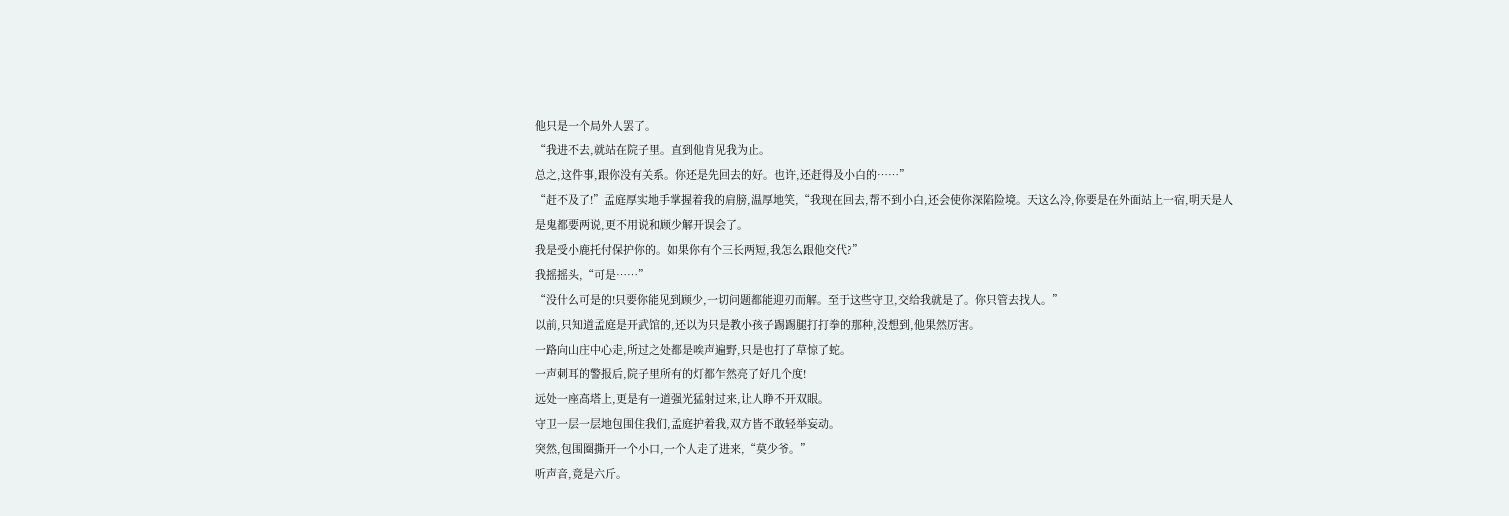他只是一个局外人罢了。
“我进不去,就站在院子里。直到他肯见我为止。
总之,这件事,跟你没有关系。你还是先回去的好。也许,还赶得及小白的……”
“赶不及了!”孟庭厚实地手掌握着我的肩膀,温厚地笑,“我现在回去,帮不到小白,还会使你深陷险境。天这么冷,你要是在外面站上一宿,明天是人是鬼都要两说,更不用说和顾少解开误会了。
我是受小鹿托付保护你的。如果你有个三长两短,我怎么跟他交代?”
我摇摇头,“可是……”
“没什么可是的!只要你能见到顾少,一切问题都能迎刃而解。至于这些守卫,交给我就是了。你只管去找人。”
以前,只知道孟庭是开武馆的,还以为只是教小孩子踢踢腿打打拳的那种,没想到,他果然厉害。
一路向山庄中心走,所过之处都是唉声遍野,只是也打了草惊了蛇。
一声刺耳的警报后,院子里所有的灯都乍然亮了好几个度!
远处一座高塔上,更是有一道强光猛射过来,让人睁不开双眼。
守卫一层一层地包围住我们,孟庭护着我,双方皆不敢轻举妄动。
突然,包围圈撕开一个小口,一个人走了进来,“莫少爷。”
听声音,竟是六斤。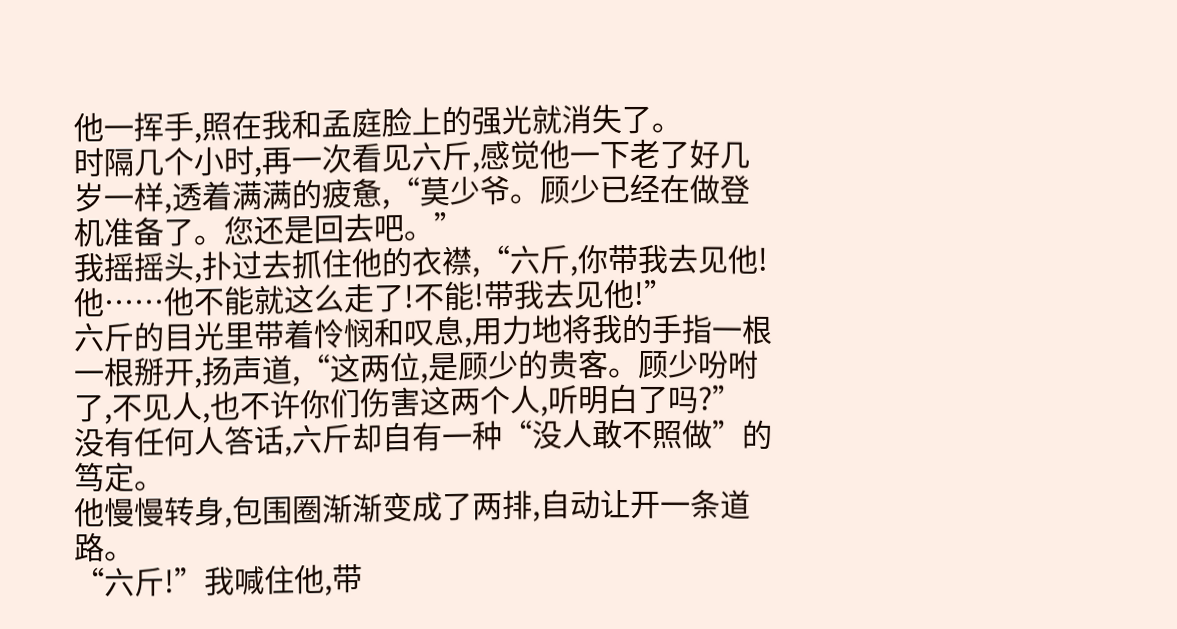他一挥手,照在我和孟庭脸上的强光就消失了。
时隔几个小时,再一次看见六斤,感觉他一下老了好几岁一样,透着满满的疲惫,“莫少爷。顾少已经在做登机准备了。您还是回去吧。”
我摇摇头,扑过去抓住他的衣襟,“六斤,你带我去见他!他……他不能就这么走了!不能!带我去见他!”
六斤的目光里带着怜悯和叹息,用力地将我的手指一根一根掰开,扬声道,“这两位,是顾少的贵客。顾少吩咐了,不见人,也不许你们伤害这两个人,听明白了吗?”
没有任何人答话,六斤却自有一种“没人敢不照做”的笃定。
他慢慢转身,包围圈渐渐变成了两排,自动让开一条道路。
“六斤!”我喊住他,带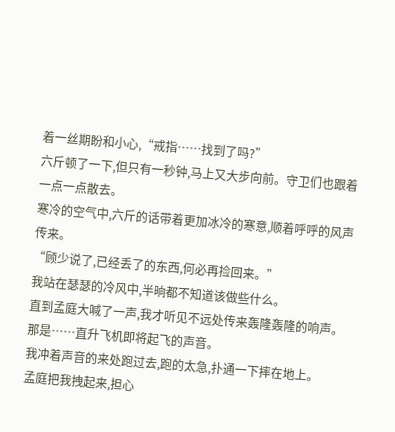着一丝期盼和小心,“戒指……找到了吗?”
六斤顿了一下,但只有一秒钟,马上又大步向前。守卫们也跟着一点一点散去。
寒冷的空气中,六斤的话带着更加冰冷的寒意,顺着呼呼的风声传来。
“顾少说了,已经丢了的东西,何必再捡回来。”
我站在瑟瑟的冷风中,半晌都不知道该做些什么。
直到孟庭大喊了一声,我才听见不远处传来轰隆轰隆的响声。
那是……直升飞机即将起飞的声音。
我冲着声音的来处跑过去,跑的太急,扑通一下摔在地上。
孟庭把我拽起来,担心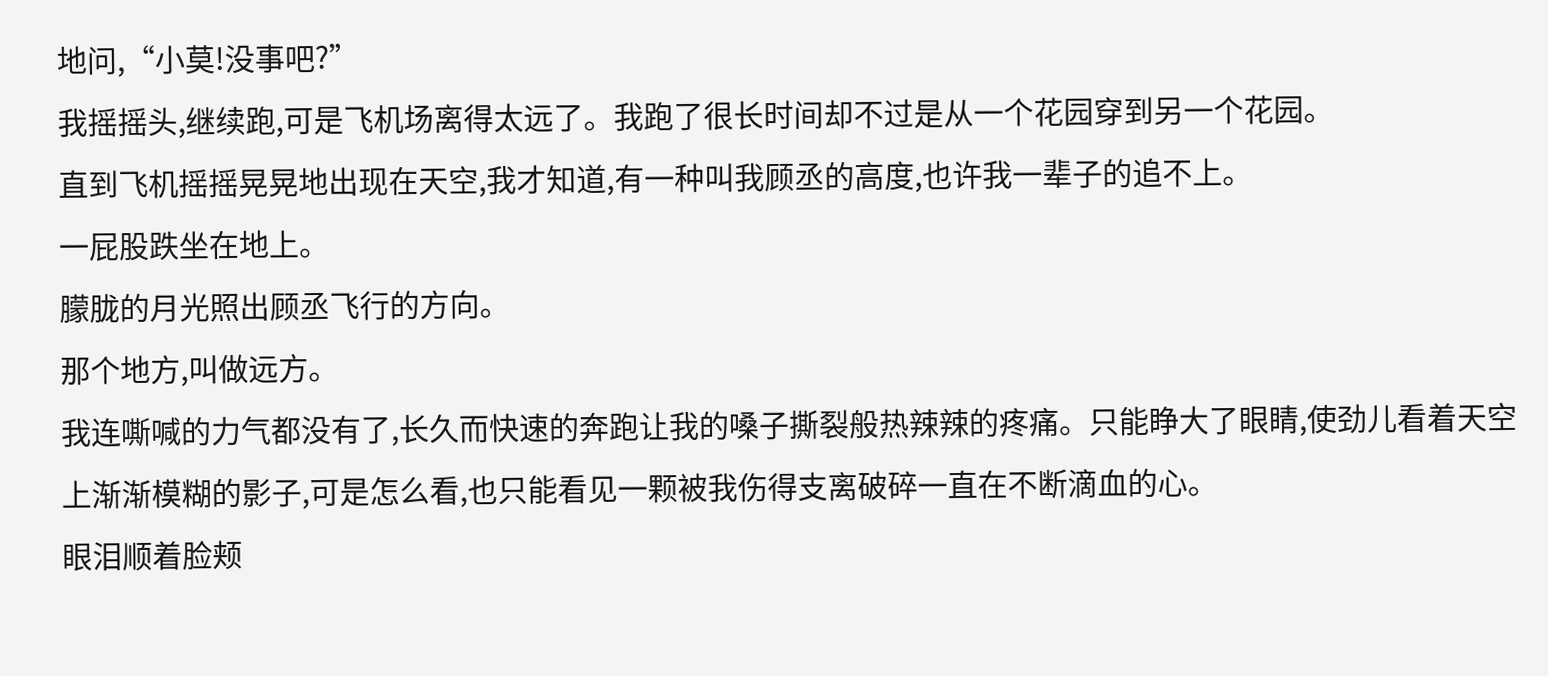地问,“小莫!没事吧?”
我摇摇头,继续跑,可是飞机场离得太远了。我跑了很长时间却不过是从一个花园穿到另一个花园。
直到飞机摇摇晃晃地出现在天空,我才知道,有一种叫我顾丞的高度,也许我一辈子的追不上。
一屁股跌坐在地上。
朦胧的月光照出顾丞飞行的方向。
那个地方,叫做远方。
我连嘶喊的力气都没有了,长久而快速的奔跑让我的嗓子撕裂般热辣辣的疼痛。只能睁大了眼睛,使劲儿看着天空上渐渐模糊的影子,可是怎么看,也只能看见一颗被我伤得支离破碎一直在不断滴血的心。
眼泪顺着脸颊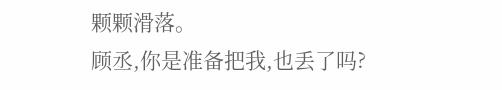颗颗滑落。
顾丞,你是准备把我,也丢了吗?